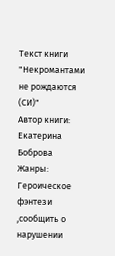Текст книги "Некромантами не рождаются (СИ)"
Автор книги: Екатерина Боброва
Жанры:
Героическое фэнтези
,сообщить о нарушении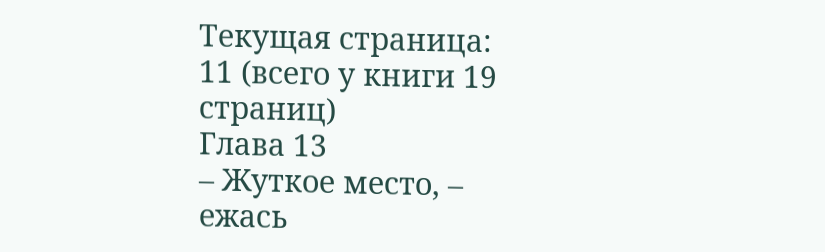Текущая страница: 11 (всего у книги 19 страниц)
Глава 13
– Жуткое место, – ежась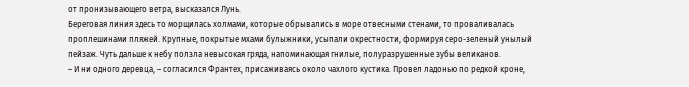от пронизывающего ветра, высказался Лунь.
Береговая линия здесь то морщилась холмами, которые обрывались в море отвесными стенами, то проваливалась проплешинами пляжей. Крупные, покрытые мхами булыжники, усыпали окрестности, формируя серо-зеленый унылый пейзаж. Чуть дальше к небу ползла невысокая гряда, напоминающая гнилые, полуразрушенные зубы великанов.
– И ни одного деревца, – согласился Франтех, присаживаясь около чахлого кустика. Провел ладонью по редкой кроне,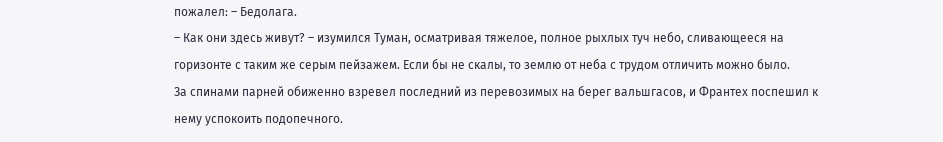пожалел: – Бедолага.
– Как они здесь живут? – изумился Туман, осматривая тяжелое, полное рыхлых туч небо, сливающееся на горизонте с таким же серым пейзажем. Если бы не скалы, то землю от неба с трудом отличить можно было.
За спинами парней обиженно взревел последний из перевозимых на берег вальшгасов, и Франтех поспешил к нему успокоить подопечного.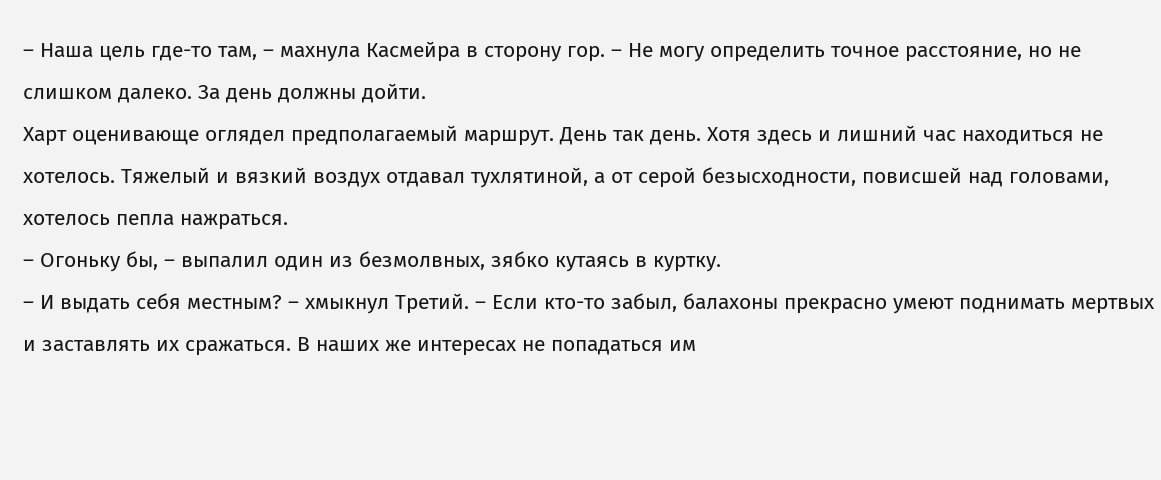– Наша цель где-то там, – махнула Касмейра в сторону гор. – Не могу определить точное расстояние, но не слишком далеко. За день должны дойти.
Харт оценивающе оглядел предполагаемый маршрут. День так день. Хотя здесь и лишний час находиться не хотелось. Тяжелый и вязкий воздух отдавал тухлятиной, а от серой безысходности, повисшей над головами, хотелось пепла нажраться.
– Огоньку бы, – выпалил один из безмолвных, зябко кутаясь в куртку.
– И выдать себя местным? – хмыкнул Третий. – Если кто-то забыл, балахоны прекрасно умеют поднимать мертвых и заставлять их сражаться. В наших же интересах не попадаться им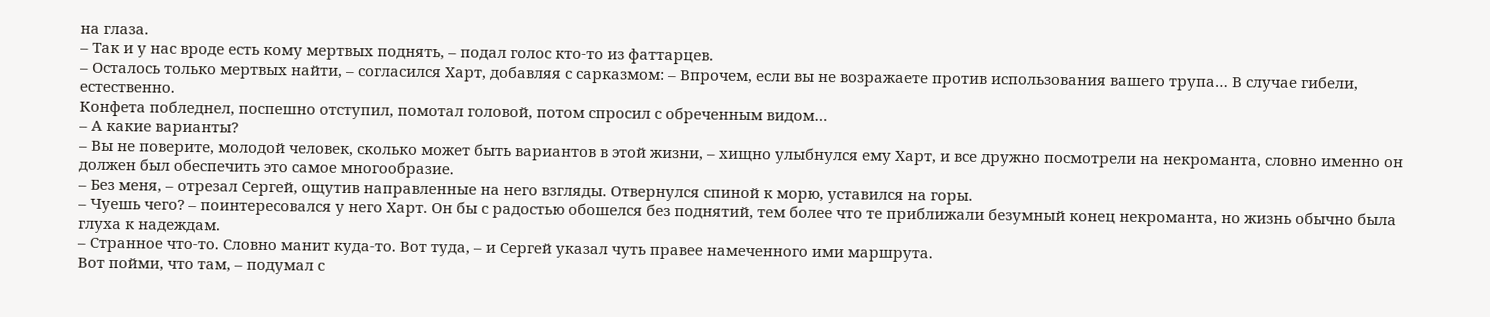на глаза.
– Так и у нас вроде есть кому мертвых поднять, – подал голос кто-то из фаттарцев.
– Осталось только мертвых найти, – согласился Харт, добавляя с сарказмом: – Впрочем, если вы не возражаете против использования вашего трупа… В случае гибели, естественно.
Конфета побледнел, поспешно отступил, помотал головой, потом спросил с обреченным видом…
– А какие варианты?
– Вы не поверите, молодой человек, сколько может быть вариантов в этой жизни, – хищно улыбнулся ему Харт, и все дружно посмотрели на некроманта, словно именно он должен был обеспечить это самое многообразие.
– Без меня, – отрезал Сергей, ощутив направленные на него взгляды. Отвернулся спиной к морю, уставился на горы.
– Чуешь чего? – поинтересовался у него Харт. Он бы с радостью обошелся без поднятий, тем более что те приближали безумный конец некроманта, но жизнь обычно была глуха к надеждам.
– Странное что-то. Словно манит куда-то. Вот туда, – и Сергей указал чуть правее намеченного ими маршрута.
Вот пойми, что там, – подумал с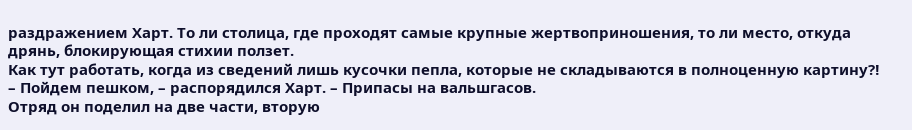раздражением Харт. То ли столица, где проходят самые крупные жертвоприношения, то ли место, откуда дрянь, блокирующая стихии ползет.
Как тут работать, когда из сведений лишь кусочки пепла, которые не складываются в полноценную картину⁈
– Пойдем пешком, – распорядился Харт. – Припасы на вальшгасов.
Отряд он поделил на две части, вторую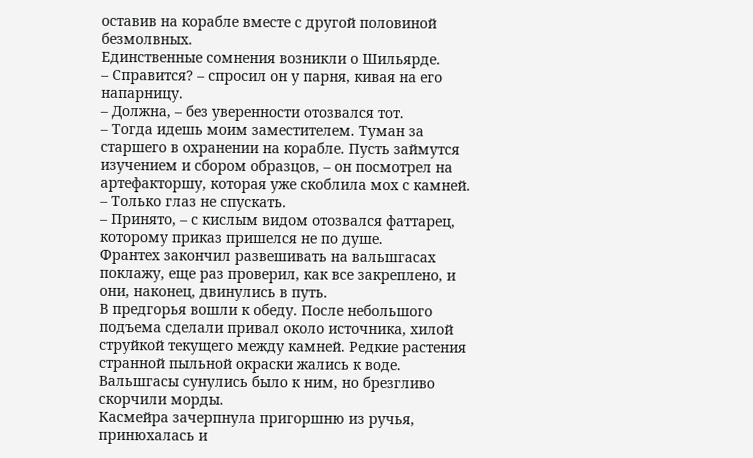оставив на корабле вместе с другой половиной безмолвных.
Единственные сомнения возникли о Шильярде.
– Справится? – спросил он у парня, кивая на его напарницу.
– Должна, – без уверенности отозвался тот.
– Тогда идешь моим заместителем. Туман за старшего в охранении на корабле. Пусть займутся изучением и сбором образцов, – он посмотрел на артефакторшу, которая уже скоблила мох с камней. – Только глаз не спускать.
– Принято, – с кислым видом отозвался фаттарец, которому приказ пришелся не по душе.
Франтех закончил развешивать на вальшгасах поклажу, еще раз проверил, как все закреплено, и они, наконец, двинулись в путь.
В предгорья вошли к обеду. После небольшого подъема сделали привал около источника, хилой струйкой текущего между камней. Редкие растения странной пыльной окраски жались к воде. Вальшгасы сунулись было к ним, но брезгливо скорчили морды.
Касмейра зачерпнула пригоршню из ручья, принюхалась и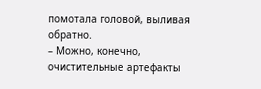помотала головой, выливая обратно.
– Можно, конечно, очистительные артефакты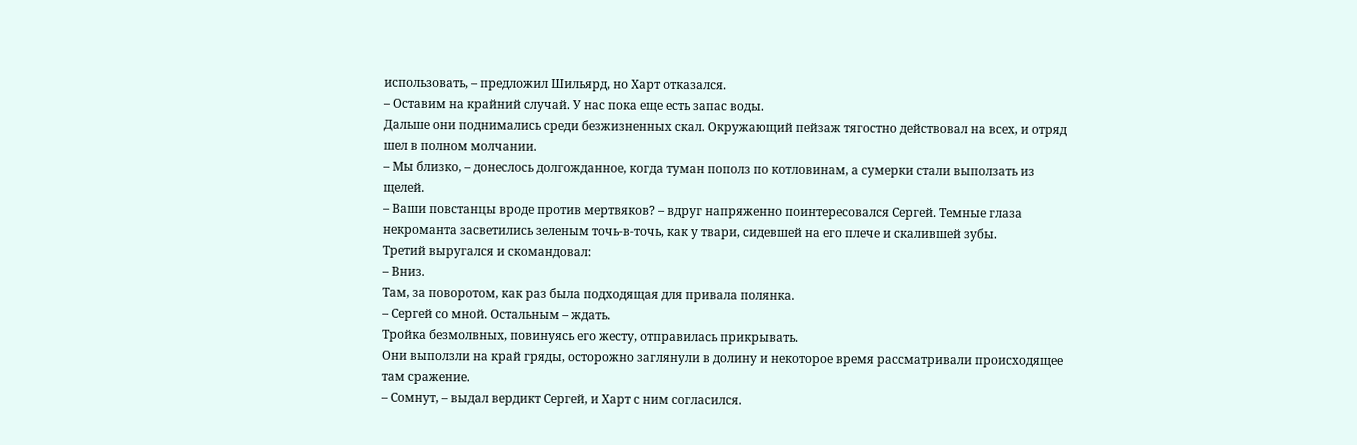использовать, – предложил Шильярд, но Харт отказался.
– Оставим на крайний случай. У нас пока еще есть запас воды.
Дальше они поднимались среди безжизненных скал. Окружающий пейзаж тягостно действовал на всех, и отряд шел в полном молчании.
– Мы близко, – донеслось долгожданное, когда туман пополз по котловинам, а сумерки стали выползать из щелей.
– Ваши повстанцы вроде против мертвяков? – вдруг напряженно поинтересовался Сергей. Темные глаза некроманта засветились зеленым точь-в-точь, как у твари, сидевшей на его плече и скалившей зубы.
Третий выругался и скомандовал:
– Вниз.
Там, за поворотом, как раз была подходящая для привала полянка.
– Сергей со мной. Остальным – ждать.
Тройка безмолвных, повинуясь его жесту, отправилась прикрывать.
Они выползли на край гряды, осторожно заглянули в долину и некоторое время рассматривали происходящее там сражение.
– Сомнут, – выдал вердикт Сергей, и Харт с ним согласился.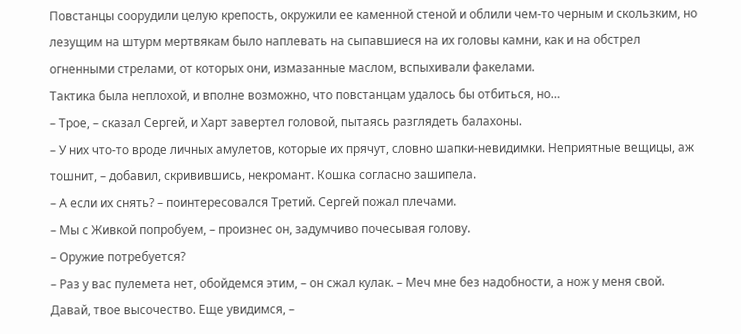Повстанцы соорудили целую крепость, окружили ее каменной стеной и облили чем-то черным и скользким, но лезущим на штурм мертвякам было наплевать на сыпавшиеся на их головы камни, как и на обстрел огненными стрелами, от которых они, измазанные маслом, вспыхивали факелами.
Тактика была неплохой, и вполне возможно, что повстанцам удалось бы отбиться, но…
– Трое, – сказал Сергей, и Харт завертел головой, пытаясь разглядеть балахоны.
– У них что-то вроде личных амулетов, которые их прячут, словно шапки-невидимки. Неприятные вещицы, аж тошнит, – добавил, скривившись, некромант. Кошка согласно зашипела.
– А если их снять? – поинтересовался Третий. Сергей пожал плечами.
– Мы с Живкой попробуем, – произнес он, задумчиво почесывая голову.
– Оружие потребуется?
– Раз у вас пулемета нет, обойдемся этим, – он сжал кулак. – Меч мне без надобности, а нож у меня свой. Давай, твое высочество. Еще увидимся, –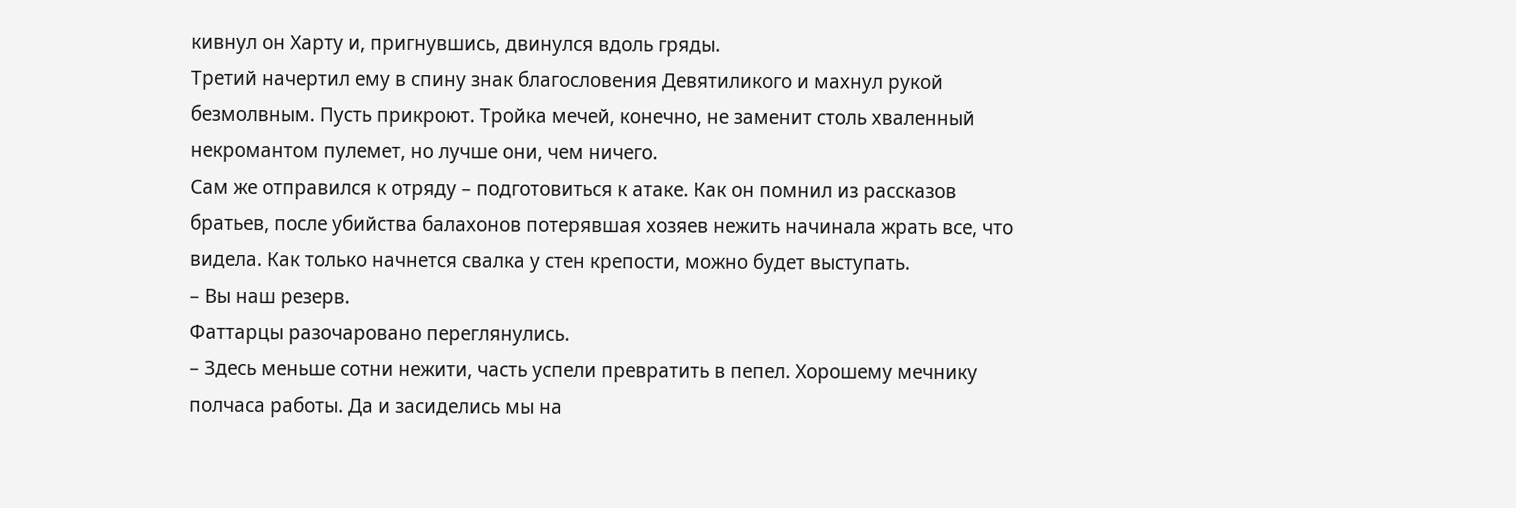кивнул он Харту и, пригнувшись, двинулся вдоль гряды.
Третий начертил ему в спину знак благословения Девятиликого и махнул рукой безмолвным. Пусть прикроют. Тройка мечей, конечно, не заменит столь хваленный некромантом пулемет, но лучше они, чем ничего.
Сам же отправился к отряду – подготовиться к атаке. Как он помнил из рассказов братьев, после убийства балахонов потерявшая хозяев нежить начинала жрать все, что видела. Как только начнется свалка у стен крепости, можно будет выступать.
– Вы наш резерв.
Фаттарцы разочаровано переглянулись.
– Здесь меньше сотни нежити, часть успели превратить в пепел. Хорошему мечнику полчаса работы. Да и засиделись мы на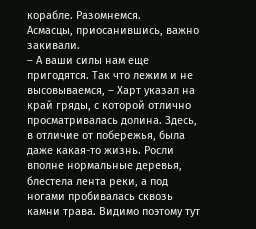корабле. Разомнемся.
Асмасцы, приосанившись, важно закивали.
– А ваши силы нам еще пригодятся. Так что лежим и не высовываемся, – Харт указал на край гряды, с которой отлично просматривалась долина. Здесь, в отличие от побережья, была даже какая-то жизнь. Росли вполне нормальные деревья, блестела лента реки, а под ногами пробивалась сквозь камни трава. Видимо поэтому тут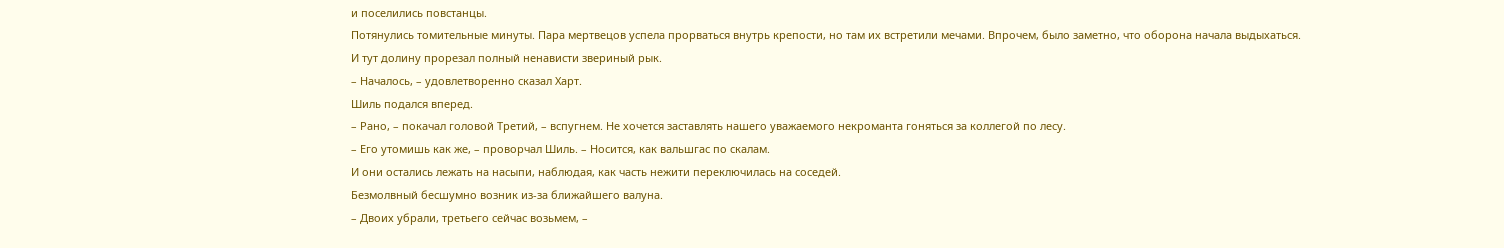и поселились повстанцы.
Потянулись томительные минуты. Пара мертвецов успела прорваться внутрь крепости, но там их встретили мечами. Впрочем, было заметно, что оборона начала выдыхаться.
И тут долину прорезал полный ненависти звериный рык.
– Началось, – удовлетворенно сказал Харт.
Шиль подался вперед.
– Рано, – покачал головой Третий, – вспугнем. Не хочется заставлять нашего уважаемого некроманта гоняться за коллегой по лесу.
– Его утомишь как же, – проворчал Шиль. – Носится, как вальшгас по скалам.
И они остались лежать на насыпи, наблюдая, как часть нежити переключилась на соседей.
Безмолвный бесшумно возник из-за ближайшего валуна.
– Двоих убрали, третьего сейчас возьмем, –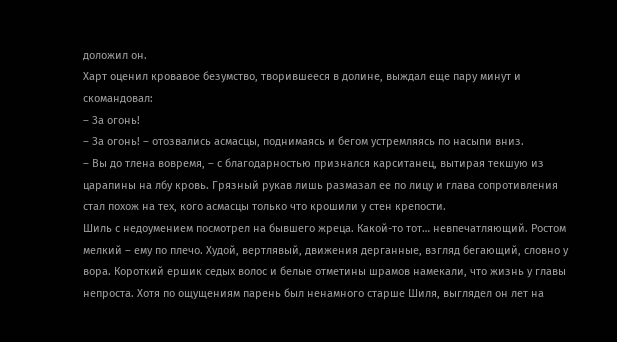доложил он.
Харт оценил кровавое безумство, творившееся в долине, выждал еще пару минут и скомандовал:
– За огонь!
– За огонь! – отозвались асмасцы, поднимаясь и бегом устремляясь по насыпи вниз.
– Вы до тлена вовремя, – с благодарностью признался карситанец, вытирая текшую из царапины на лбу кровь. Грязный рукав лишь размазал ее по лицу и глава сопротивления стал похож на тех, кого асмасцы только что крошили у стен крепости.
Шиль с недоумением посмотрел на бывшего жреца. Какой-то тот… невпечатляющий. Ростом мелкий – ему по плечо. Худой, вертлявый, движения дерганные, взгляд бегающий, словно у вора. Короткий ершик седых волос и белые отметины шрамов намекали, что жизнь у главы непроста. Хотя по ощущениям парень был ненамного старше Шиля, выглядел он лет на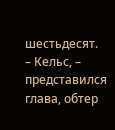шестьдесят.
– Кельс, – представился глава, обтер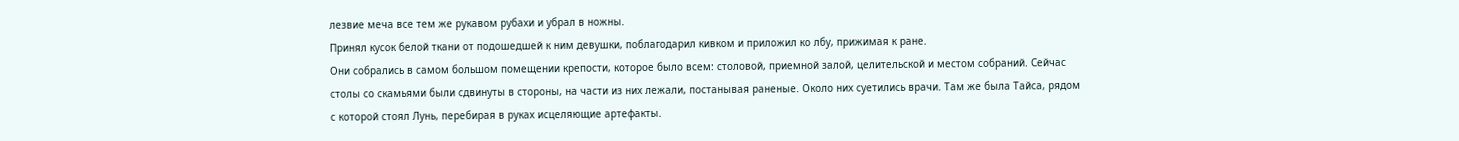лезвие меча все тем же рукавом рубахи и убрал в ножны.
Принял кусок белой ткани от подошедшей к ним девушки, поблагодарил кивком и приложил ко лбу, прижимая к ране.
Они собрались в самом большом помещении крепости, которое было всем: столовой, приемной залой, целительской и местом собраний. Сейчас столы со скамьями были сдвинуты в стороны, на части из них лежали, постанывая раненые. Около них суетились врачи. Там же была Тайса, рядом с которой стоял Лунь, перебирая в руках исцеляющие артефакты.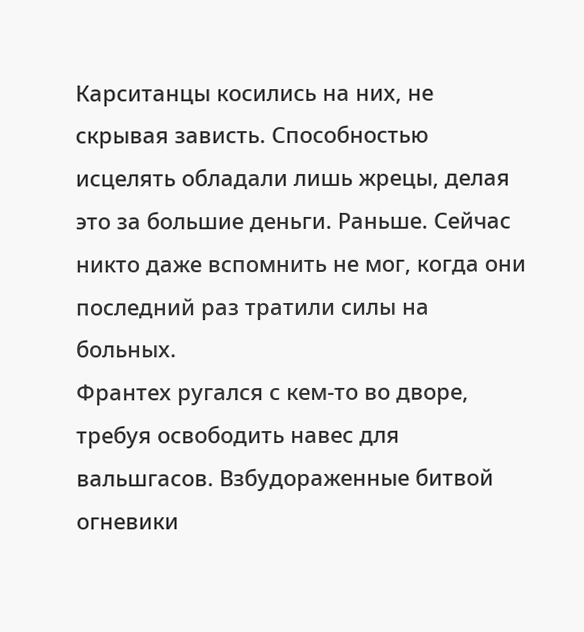Карситанцы косились на них, не скрывая зависть. Способностью исцелять обладали лишь жрецы, делая это за большие деньги. Раньше. Сейчас никто даже вспомнить не мог, когда они последний раз тратили силы на больных.
Франтех ругался с кем-то во дворе, требуя освободить навес для вальшгасов. Взбудораженные битвой огневики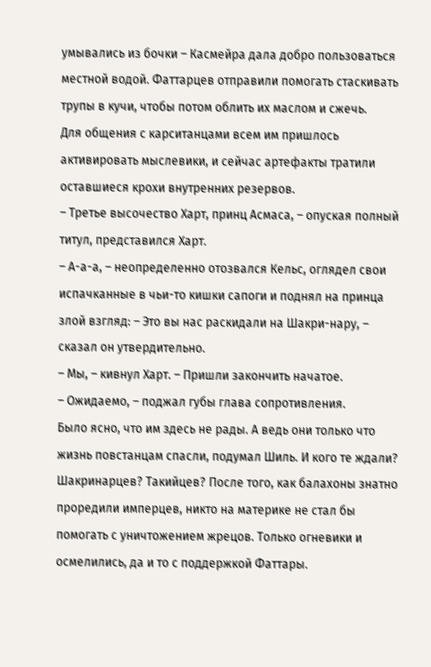умывались из бочки – Касмейра дала добро пользоваться местной водой. Фаттарцев отправили помогать стаскивать трупы в кучи, чтобы потом облить их маслом и сжечь.
Для общения с карситанцами всем им пришлось активировать мыслевики, и сейчас артефакты тратили оставшиеся крохи внутренних резервов.
– Третье высочество Харт, принц Асмаса, – опуская полный титул, представился Харт.
– А-а-а, – неопределенно отозвался Кельс, оглядел свои испачканные в чьи-то кишки сапоги и поднял на принца злой взгляд: – Это вы нас раскидали на Шакри-нару, – сказал он утвердительно.
– Мы, – кивнул Харт. – Пришли закончить начатое.
– Ожидаемо, – поджал губы глава сопротивления.
Было ясно, что им здесь не рады. А ведь они только что жизнь повстанцам спасли, подумал Шиль. И кого те ждали? Шакринарцев? Такийцев? После того, как балахоны знатно проредили имперцев, никто на материке не стал бы помогать с уничтожением жрецов. Только огневики и осмелились, да и то с поддержкой Фаттары.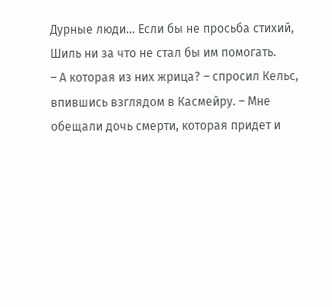Дурные люди… Если бы не просьба стихий, Шиль ни за что не стал бы им помогать.
– А которая из них жрица? – спросил Кельс, впившись взглядом в Касмейру. – Мне обещали дочь смерти, которая придет и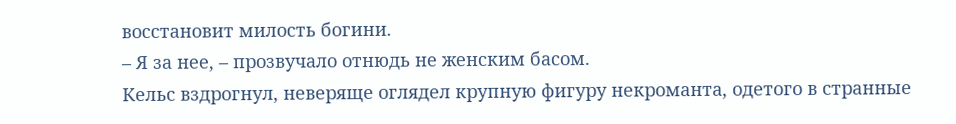восстановит милость богини.
– Я за нее, – прозвучало отнюдь не женским басом.
Кельс вздрогнул, неверяще оглядел крупную фигуру некроманта, одетого в странные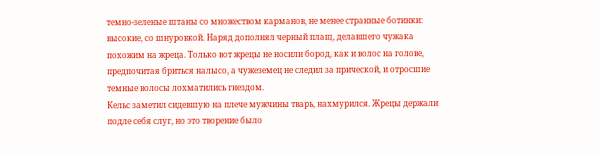темно-зеленые штаны со множеством карманов, не менее странные ботинки: высокие, со шнуровкой. Наряд дополнял черный плащ, делавшего чужака похожим на жреца. Только вот жрецы не носили бород, как и волос на голове, предпочитая бриться налысо, а чужеземец не следил за прической, и отросшие темные волосы лохматились гнездом.
Кельс заметил сидевшую на плече мужчины тварь, нахмурился. Жрецы держали подле себя слуг, но это творение было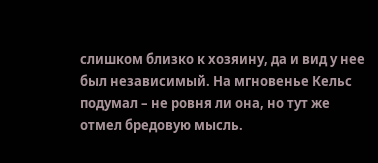слишком близко к хозяину, да и вид у нее был независимый. На мгновенье Кельс подумал – не ровня ли она, но тут же отмел бредовую мысль.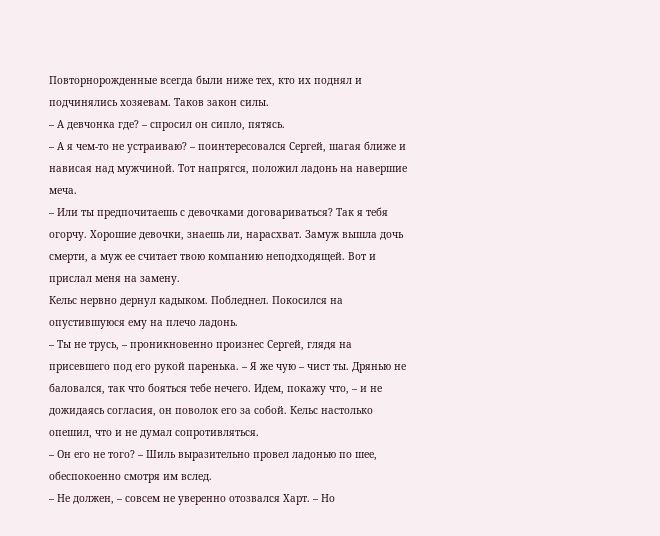Повторнорожденные всегда были ниже тех, кто их поднял и подчинялись хозяевам. Таков закон силы.
– А девчонка где? – спросил он сипло, пятясь.
– А я чем-то не устраиваю? – поинтересовался Сергей, шагая ближе и нависая над мужчиной. Тот напрягся, положил ладонь на навершие меча.
– Или ты предпочитаешь с девочками договариваться? Так я тебя огорчу. Хорошие девочки, знаешь ли, нарасхват. Замуж вышла дочь смерти, а муж ее считает твою компанию неподходящей. Вот и прислал меня на замену.
Кельс нервно дернул кадыком. Побледнел. Покосился на опустившуюся ему на плечо ладонь.
– Ты не трусь, – проникновенно произнес Сергей, глядя на присевшего под его рукой паренька. – Я же чую – чист ты. Дрянью не баловался, так что бояться тебе нечего. Идем, покажу что, – и не дожидаясь согласия, он поволок его за собой. Кельс настолько опешил, что и не думал сопротивляться.
– Он его не того? – Шиль выразительно провел ладонью по шее, обеспокоенно смотря им вслед.
– Не должен, – совсем не уверенно отозвался Харт. – Но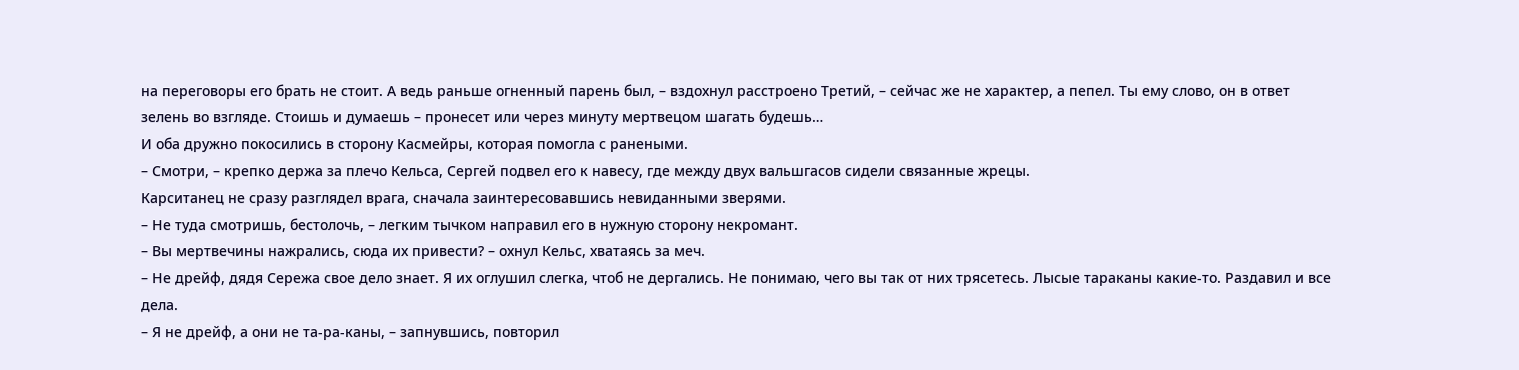на переговоры его брать не стоит. А ведь раньше огненный парень был, – вздохнул расстроено Третий, – сейчас же не характер, а пепел. Ты ему слово, он в ответ зелень во взгляде. Стоишь и думаешь – пронесет или через минуту мертвецом шагать будешь…
И оба дружно покосились в сторону Касмейры, которая помогла с ранеными.
– Смотри, – крепко держа за плечо Кельса, Сергей подвел его к навесу, где между двух вальшгасов сидели связанные жрецы.
Карситанец не сразу разглядел врага, сначала заинтересовавшись невиданными зверями.
– Не туда смотришь, бестолочь, – легким тычком направил его в нужную сторону некромант.
– Вы мертвечины нажрались, сюда их привести? – охнул Кельс, хватаясь за меч.
– Не дрейф, дядя Сережа свое дело знает. Я их оглушил слегка, чтоб не дергались. Не понимаю, чего вы так от них трясетесь. Лысые тараканы какие-то. Раздавил и все дела.
– Я не дрейф, а они не та-ра-каны, – запнувшись, повторил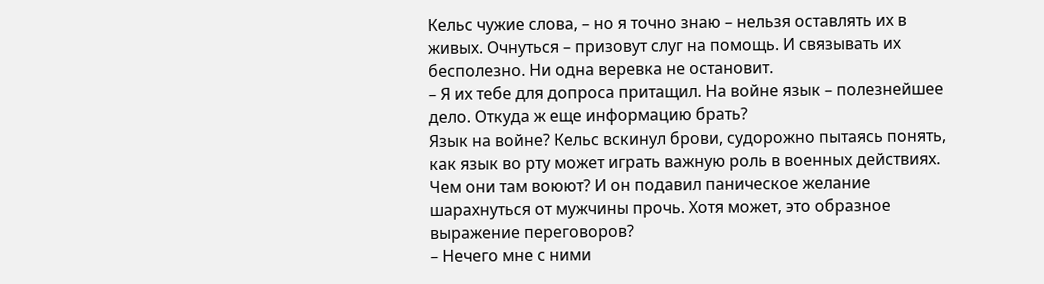Кельс чужие слова, – но я точно знаю – нельзя оставлять их в живых. Очнуться – призовут слуг на помощь. И связывать их бесполезно. Ни одна веревка не остановит.
– Я их тебе для допроса притащил. На войне язык – полезнейшее дело. Откуда ж еще информацию брать?
Язык на войне? Кельс вскинул брови, судорожно пытаясь понять, как язык во рту может играть важную роль в военных действиях. Чем они там воюют? И он подавил паническое желание шарахнуться от мужчины прочь. Хотя может, это образное выражение переговоров?
– Нечего мне с ними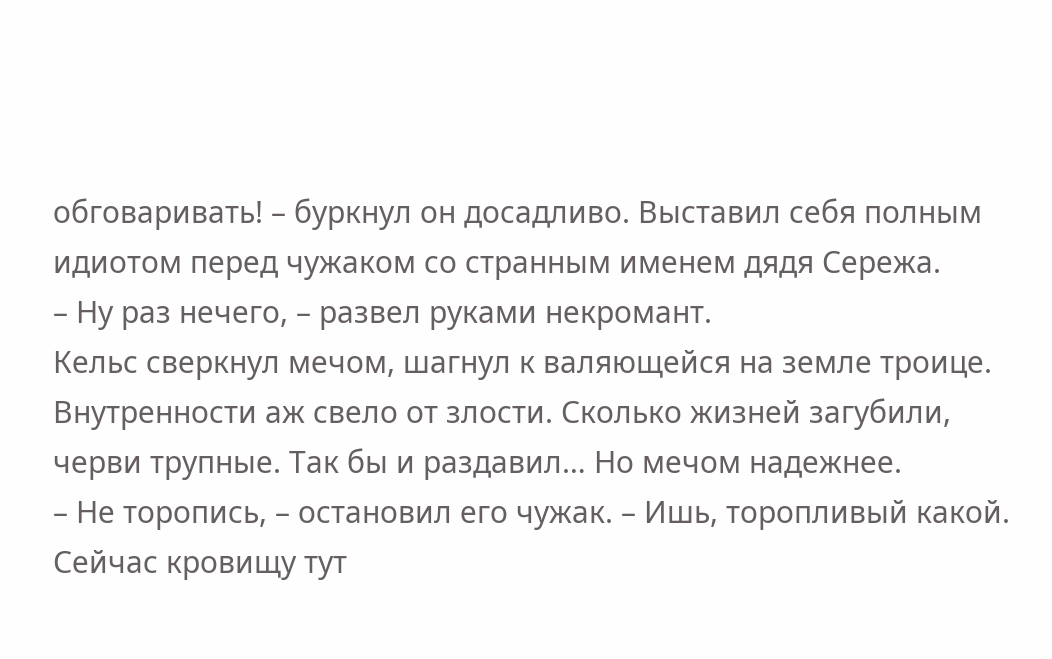обговаривать! – буркнул он досадливо. Выставил себя полным идиотом перед чужаком со странным именем дядя Сережа.
– Ну раз нечего, – развел руками некромант.
Кельс сверкнул мечом, шагнул к валяющейся на земле троице. Внутренности аж свело от злости. Сколько жизней загубили, черви трупные. Так бы и раздавил… Но мечом надежнее.
– Не торопись, – остановил его чужак. – Ишь, торопливый какой. Сейчас кровищу тут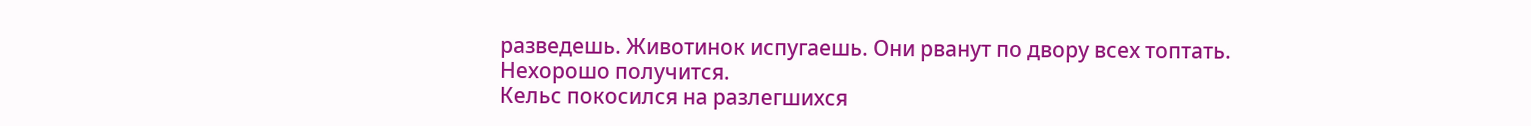разведешь. Животинок испугаешь. Они рванут по двору всех топтать. Нехорошо получится.
Кельс покосился на разлегшихся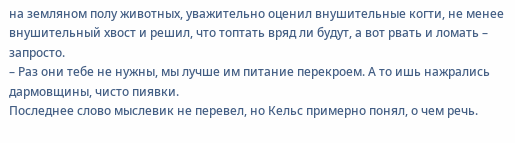на земляном полу животных, уважительно оценил внушительные когти, не менее внушительный хвост и решил, что топтать вряд ли будут, а вот рвать и ломать – запросто.
– Раз они тебе не нужны, мы лучше им питание перекроем. А то ишь нажрались дармовщины, чисто пиявки.
Последнее слово мыслевик не перевел, но Кельс примерно понял, о чем речь.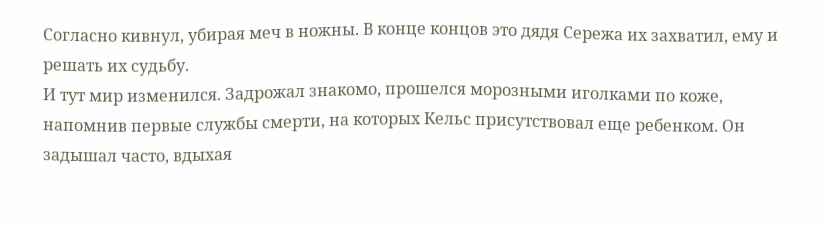Согласно кивнул, убирая меч в ножны. В конце концов это дядя Сережа их захватил, ему и решать их судьбу.
И тут мир изменился. Задрожал знакомо, прошелся морозными иголками по коже, напомнив первые службы смерти, на которых Кельс присутствовал еще ребенком. Он задышал часто, вдыхая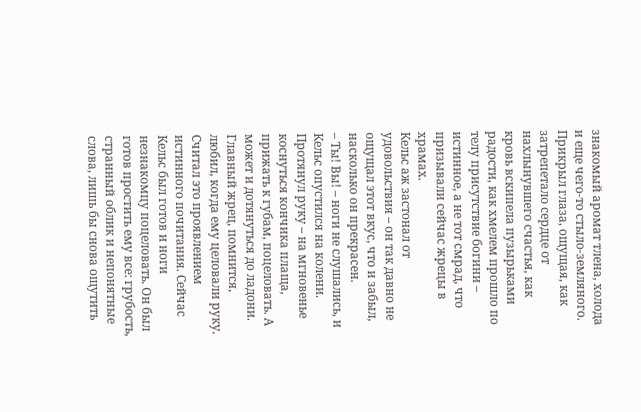знакомый аромат тлена, холода и еще чего-то стыло-земляного. Прикрыл глаза, ощущая, как затрепетало сердце от нахлынувшего счастья, как кровь вскипела пузырьками радости, как хмелем прошло по телу присутствие богини – истинное, а не тот смрад, что призывали сейчас жрецы в храмах.
Кельс аж застонал от удовольствия – он так давно не ощущал этот вкус, что и забыл, насколько он прекрасен.
– Ты! Вы! – ноги не слушались, и Кельс опустился на колени. Протянул руку – на мгновенье коснуться кончика плаща, прижать к губам, поцеловать. А может и дотянуться до ладони. Главный жрец, помнится, любил, когда ему целовали руку. Считал это проявлением истинного почитания. Сейчас Кельс был готов и ноги незнакомцу поцеловать. Он был готов простить ему все: грубость, странный облик и непонятные слова, лишь бы снова ощутить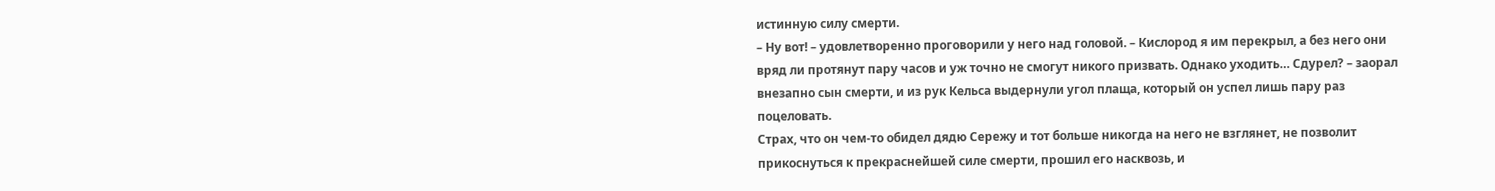истинную силу смерти.
– Ну вот! – удовлетворенно проговорили у него над головой. – Кислород я им перекрыл, а без него они вряд ли протянут пару часов и уж точно не смогут никого призвать. Однако уходить… Сдурел? – заорал внезапно сын смерти, и из рук Кельса выдернули угол плаща, который он успел лишь пару раз поцеловать.
Страх, что он чем-то обидел дядю Сережу и тот больше никогда на него не взглянет, не позволит прикоснуться к прекраснейшей силе смерти, прошил его насквозь, и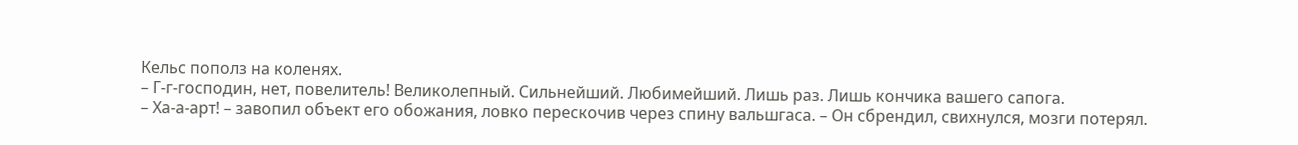Кельс пополз на коленях.
– Г-г-господин, нет, повелитель! Великолепный. Сильнейший. Любимейший. Лишь раз. Лишь кончика вашего сапога.
– Ха-а-арт! – завопил объект его обожания, ловко перескочив через спину вальшгаса. – Он сбрендил, свихнулся, мозги потерял.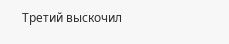Третий выскочил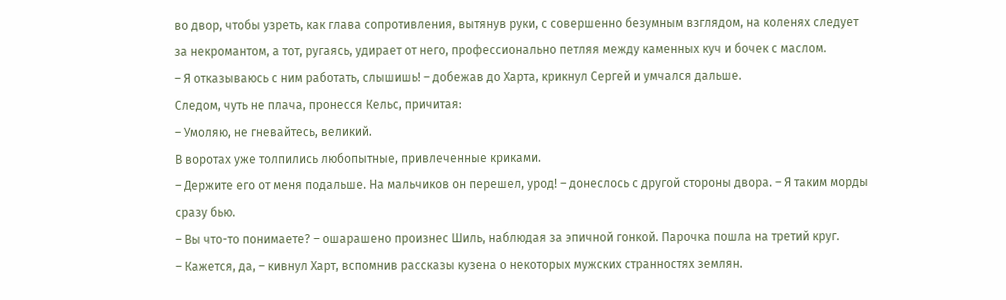во двор, чтобы узреть, как глава сопротивления, вытянув руки, с совершенно безумным взглядом, на коленях следует за некромантом, а тот, ругаясь, удирает от него, профессионально петляя между каменных куч и бочек с маслом.
– Я отказываюсь с ним работать, слышишь! – добежав до Харта, крикнул Сергей и умчался дальше.
Следом, чуть не плача, пронесся Кельс, причитая:
– Умоляю, не гневайтесь, великий.
В воротах уже толпились любопытные, привлеченные криками.
– Держите его от меня подальше. На мальчиков он перешел, урод! – донеслось с другой стороны двора. – Я таким морды сразу бью.
– Вы что-то понимаете? – ошарашено произнес Шиль, наблюдая за эпичной гонкой. Парочка пошла на третий круг.
– Кажется, да, – кивнул Харт, вспомнив рассказы кузена о некоторых мужских странностях землян.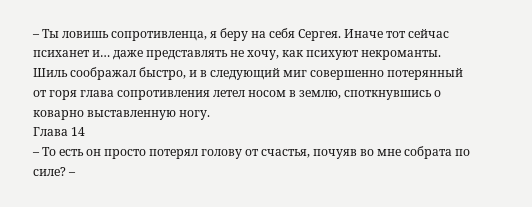– Ты ловишь сопротивленца, я беру на себя Сергея. Иначе тот сейчас психанет и… даже представлять не хочу, как психуют некроманты.
Шиль соображал быстро, и в следующий миг совершенно потерянный от горя глава сопротивления летел носом в землю, споткнувшись о коварно выставленную ногу.
Глава 14
– То есть он просто потерял голову от счастья, почуяв во мне собрата по силе? –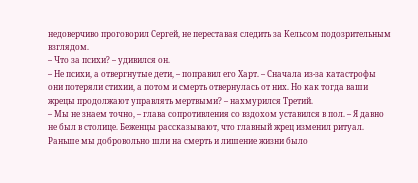недоверчиво проговорил Сергей, не переставая следить за Кельсом подозрительным взглядом.
– Что за психи? – удивился он.
– Не психи, а отвергнутые дети, – поправил его Харт. – Сначала из-за катастрофы они потеряли стихии, а потом и смерть отвернулась от них. Но как тогда ваши жрецы продолжают управлять мертвыми? – нахмурился Третий.
– Мы не знаем точно, – глава сопротивления со вздохом уставился в пол. – Я давно не был в столице. Беженцы рассказывают, что главный жрец изменил ритуал. Раньше мы добровольно шли на смерть и лишение жизни было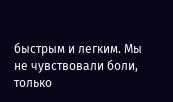быстрым и легким. Мы не чувствовали боли, только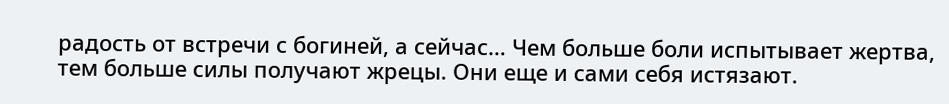радость от встречи с богиней, а сейчас… Чем больше боли испытывает жертва, тем больше силы получают жрецы. Они еще и сами себя истязают.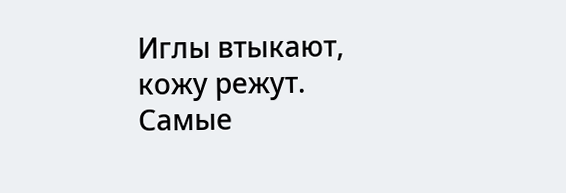Иглы втыкают, кожу режут. Самые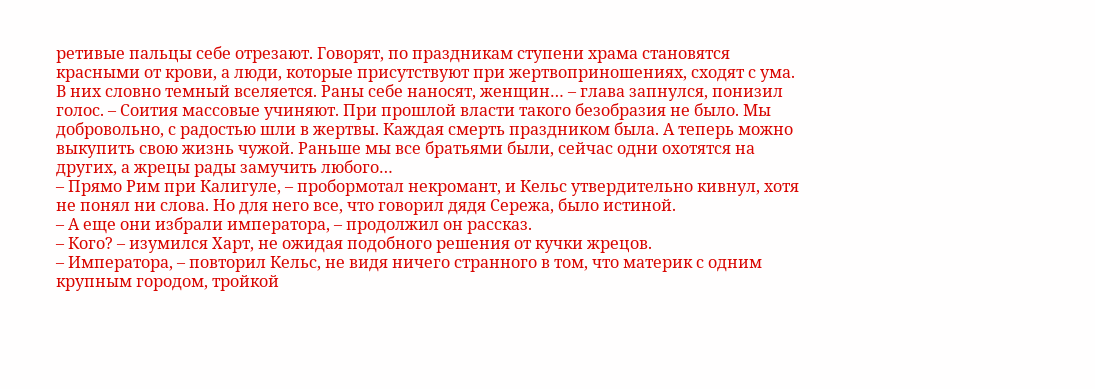ретивые пальцы себе отрезают. Говорят, по праздникам ступени храма становятся красными от крови, а люди, которые присутствуют при жертвоприношениях, сходят с ума. В них словно темный вселяется. Раны себе наносят, женщин… – глава запнулся, понизил голос. – Соития массовые учиняют. При прошлой власти такого безобразия не было. Мы добровольно, с радостью шли в жертвы. Каждая смерть праздником была. А теперь можно выкупить свою жизнь чужой. Раньше мы все братьями были, сейчас одни охотятся на других, а жрецы рады замучить любого…
– Прямо Рим при Калигуле, – пробормотал некромант, и Кельс утвердительно кивнул, хотя не понял ни слова. Но для него все, что говорил дядя Сережа, было истиной.
– А еще они избрали императора, – продолжил он рассказ.
– Кого? – изумился Харт, не ожидая подобного решения от кучки жрецов.
– Императора, – повторил Кельс, не видя ничего странного в том, что материк с одним крупным городом, тройкой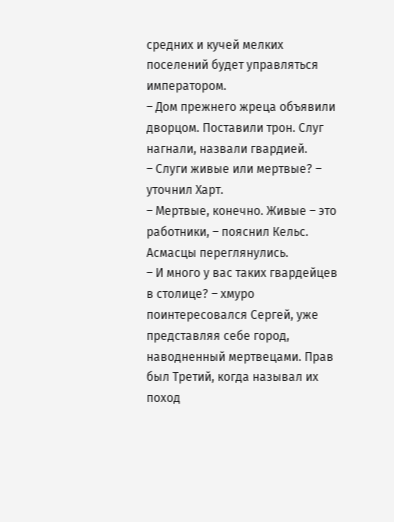средних и кучей мелких поселений будет управляться императором.
– Дом прежнего жреца объявили дворцом. Поставили трон. Слуг нагнали, назвали гвардией.
– Слуги живые или мертвые? – уточнил Харт.
– Мертвые, конечно. Живые – это работники, – пояснил Кельс.
Асмасцы переглянулись.
– И много у вас таких гвардейцев в столице? – хмуро поинтересовался Сергей, уже представляя себе город, наводненный мертвецами. Прав был Третий, когда называл их поход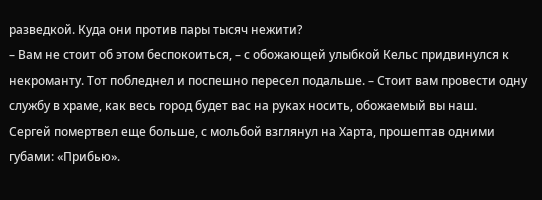разведкой. Куда они против пары тысяч нежити?
– Вам не стоит об этом беспокоиться, – с обожающей улыбкой Кельс придвинулся к некроманту. Тот побледнел и поспешно пересел подальше. – Стоит вам провести одну службу в храме, как весь город будет вас на руках носить, обожаемый вы наш.
Сергей помертвел еще больше, с мольбой взглянул на Харта, прошептав одними губами: «Прибью».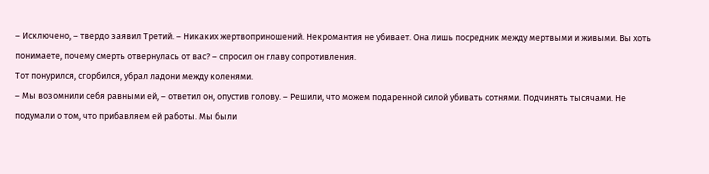– Исключено, – твердо заявил Третий. – Никаких жертвоприношений. Некромантия не убивает. Она лишь посредник между мертвыми и живыми. Вы хоть понимаете, почему смерть отвернулась от вас? – спросил он главу сопротивления.
Тот понурился, сгорбился, убрал ладони между коленями.
– Мы возомнили себя равными ей, – ответил он, опустив голову. – Решили, что можем подаренной силой убивать сотнями. Подчинять тысячами. Не подумали о том, что прибавляем ей работы. Мы были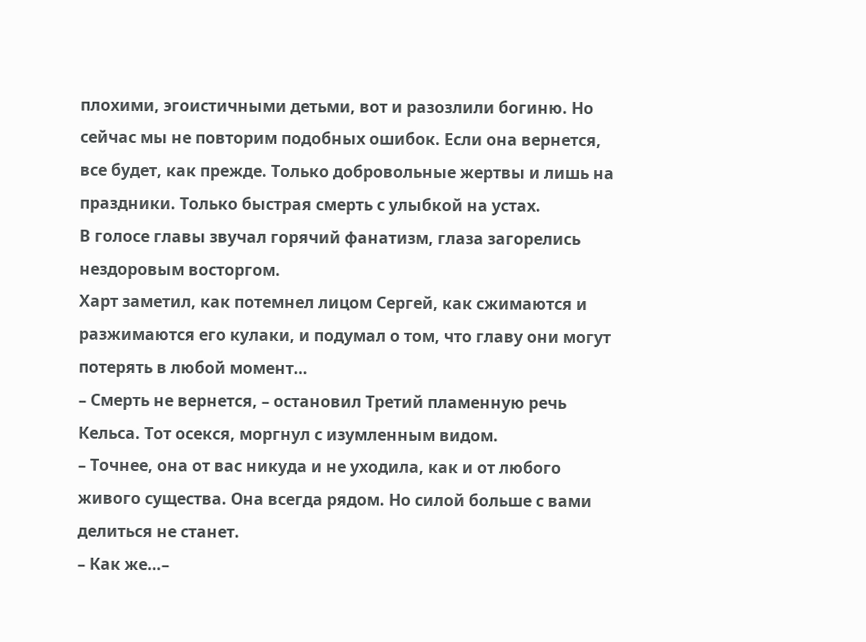плохими, эгоистичными детьми, вот и разозлили богиню. Но сейчас мы не повторим подобных ошибок. Если она вернется, все будет, как прежде. Только добровольные жертвы и лишь на праздники. Только быстрая смерть с улыбкой на устах.
В голосе главы звучал горячий фанатизм, глаза загорелись нездоровым восторгом.
Харт заметил, как потемнел лицом Сергей, как сжимаются и разжимаются его кулаки, и подумал о том, что главу они могут потерять в любой момент…
– Смерть не вернется, – остановил Третий пламенную речь Кельса. Тот осекся, моргнул с изумленным видом.
– Точнее, она от вас никуда и не уходила, как и от любого живого существа. Она всегда рядом. Но силой больше с вами делиться не станет.
– Как же…–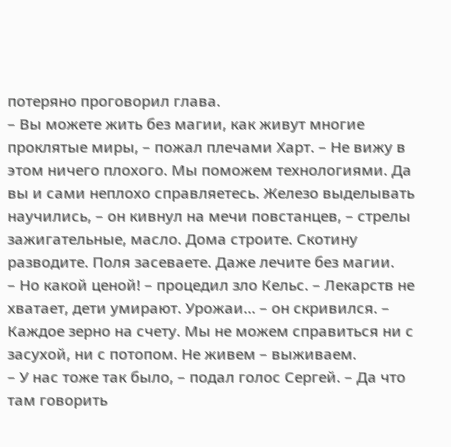потеряно проговорил глава.
– Вы можете жить без магии, как живут многие проклятые миры, – пожал плечами Харт. – Не вижу в этом ничего плохого. Мы поможем технологиями. Да вы и сами неплохо справляетесь. Железо выделывать научились, – он кивнул на мечи повстанцев, – стрелы зажигательные, масло. Дома строите. Скотину разводите. Поля засеваете. Даже лечите без магии.
– Но какой ценой! – процедил зло Кельс. – Лекарств не хватает, дети умирают. Урожаи… – он скривился. – Каждое зерно на счету. Мы не можем справиться ни с засухой, ни с потопом. Не живем – выживаем.
– У нас тоже так было, – подал голос Сергей. – Да что там говорить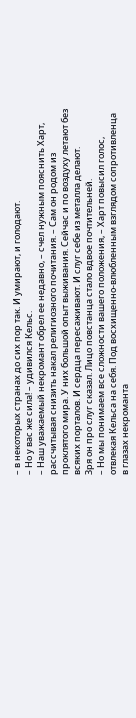– в некоторых странах до сих пор так. И умирают, и голодают.
– Но у вас же сила! – удивился Кельс.
– Наш уважаемый некромант обрел ее недавно, – счел нужным пояснить Харт, рассчитывая снизить накал религиозного почитания. – Сам он родом из проклятого мира. У них большой опыт выживания. Сейчас и по воздуху летают без всяких порталов. И сердца пересаживают. И слуг себе из металла делают.
Зря он про слуг сказал. Лицо повстанца стало вдвое почтительней.
– Но мы понимаем все сложности вашего положения, – Харт повысил голос, отвлекая Кельса на себя. Под восхищенно-влюбленным взглядом сопротивленца в глазах некроманта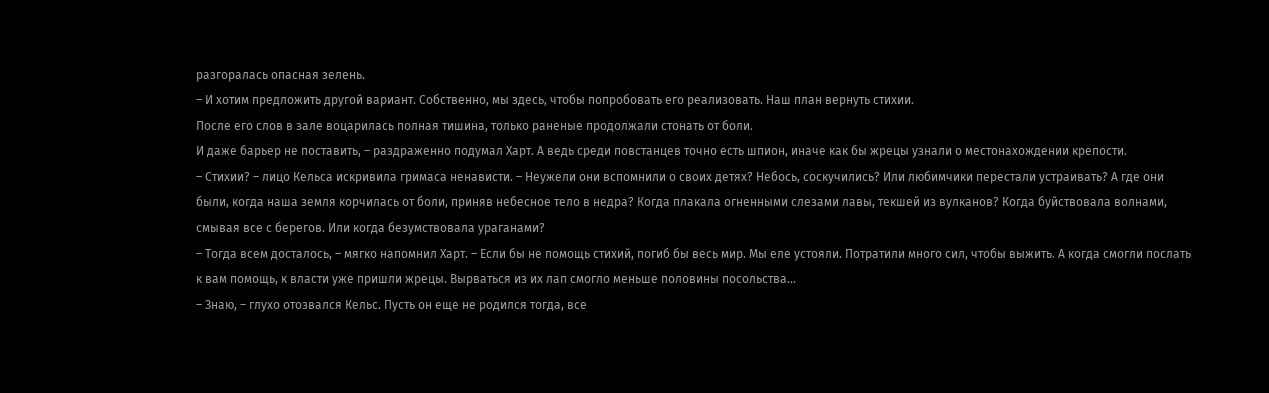разгоралась опасная зелень.
– И хотим предложить другой вариант. Собственно, мы здесь, чтобы попробовать его реализовать. Наш план вернуть стихии.
После его слов в зале воцарилась полная тишина, только раненые продолжали стонать от боли.
И даже барьер не поставить, – раздраженно подумал Харт. А ведь среди повстанцев точно есть шпион, иначе как бы жрецы узнали о местонахождении крепости.
– Стихии? – лицо Кельса искривила гримаса ненависти. – Неужели они вспомнили о своих детях? Небось, соскучились? Или любимчики перестали устраивать? А где они были, когда наша земля корчилась от боли, приняв небесное тело в недра? Когда плакала огненными слезами лавы, текшей из вулканов? Когда буйствовала волнами, смывая все с берегов. Или когда безумствовала ураганами?
– Тогда всем досталось, – мягко напомнил Харт. – Если бы не помощь стихий, погиб бы весь мир. Мы еле устояли. Потратили много сил, чтобы выжить. А когда смогли послать к вам помощь, к власти уже пришли жрецы. Вырваться из их лап смогло меньше половины посольства…
– Знаю, – глухо отозвался Кельс. Пусть он еще не родился тогда, все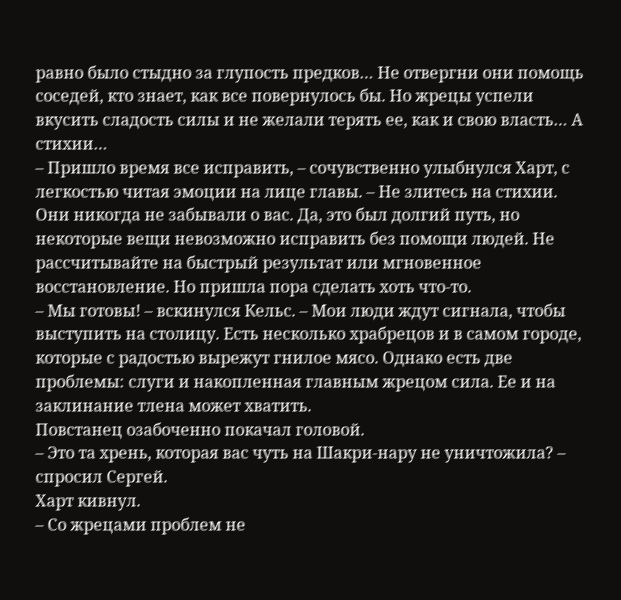равно было стыдно за глупость предков… Не отвергни они помощь соседей, кто знает, как все повернулось бы. Но жрецы успели вкусить сладость силы и не желали терять ее, как и свою власть… А стихии…
– Пришло время все исправить, – сочувственно улыбнулся Харт, с легкостью читая эмоции на лице главы. – Не злитесь на стихии. Они никогда не забывали о вас. Да, это был долгий путь, но некоторые вещи невозможно исправить без помощи людей. Не рассчитывайте на быстрый результат или мгновенное восстановление. Но пришла пора сделать хоть что-то.
– Мы готовы! – вскинулся Кельс. – Мои люди ждут сигнала, чтобы выступить на столицу. Есть несколько храбрецов и в самом городе, которые с радостью вырежут гнилое мясо. Однако есть две проблемы: слуги и накопленная главным жрецом сила. Ее и на заклинание тлена может хватить.
Повстанец озабоченно покачал головой.
– Это та хрень, которая вас чуть на Шакри-нару не уничтожила? – спросил Сергей.
Харт кивнул.
– Со жрецами проблем не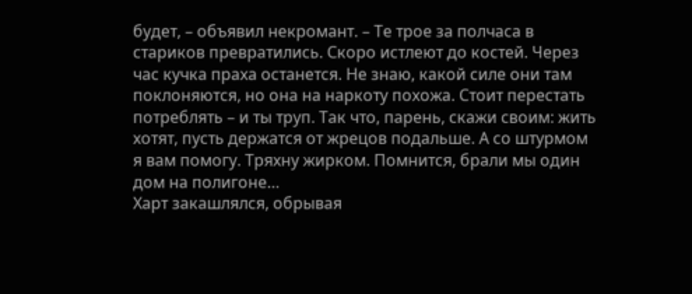будет, – объявил некромант. – Те трое за полчаса в стариков превратились. Скоро истлеют до костей. Через час кучка праха останется. Не знаю, какой силе они там поклоняются, но она на наркоту похожа. Стоит перестать потреблять – и ты труп. Так что, парень, скажи своим: жить хотят, пусть держатся от жрецов подальше. А со штурмом я вам помогу. Тряхну жирком. Помнится, брали мы один дом на полигоне…
Харт закашлялся, обрывая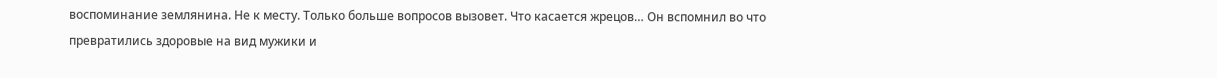воспоминание землянина. Не к месту. Только больше вопросов вызовет. Что касается жрецов… Он вспомнил во что превратились здоровые на вид мужики и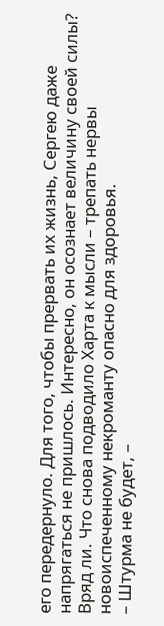его передернуло. Для того, чтобы прервать их жизнь, Сергею даже напрягаться не пришлось. Интересно, он осознает величину своей силы? Вряд ли. Что снова подводило Харта к мысли – трепать нервы новоиспеченному некроманту опасно для здоровья.
– Штурма не будет, –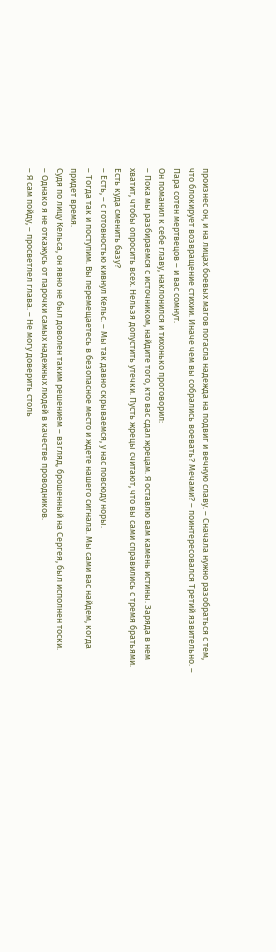произнес он, и на лицах боевых магов погасла надежда на подвиг и вечную славу. – Сначала нужно разобраться с тем, что блокирует возвращение стихии. Иначе чем вы собрались воевать? Мечами? – поинтересовался Третий язвительно. – Пара сотен мертвецов – и вас сомнут.
Он поманил к себе главу, наклонился и тихонько проговорил:
– Пока мы разбираемся с источником, найдите того, кто вас сдал жрецам. Я оставлю вам камень истины. Заряда в нем хватит, чтобы опросить всех. Нельзя допустить утечки. Пусть жрецы считают, что вы сами справились с тремя братьями. Есть куда сменить базу?
– Есть, – с готовностью кивнул Кельс. – Мы так давно скрываемся, у нас повсюду норы.
– Тогда так и поступим. Вы перемещаетесь в безопасное место и ждете нашего сигнала. Мы сами вас найдем, когда придет время.
Судя по лицу Кельса, он явно не был доволен таким решением – взгляд, брошенный на Сергея, был исполнен тоски.
– Однако я не откажусь от парочки самых надежных людей в качестве проводников.
– Я сам пойду, – просветлел глава. – Не могу доверить столь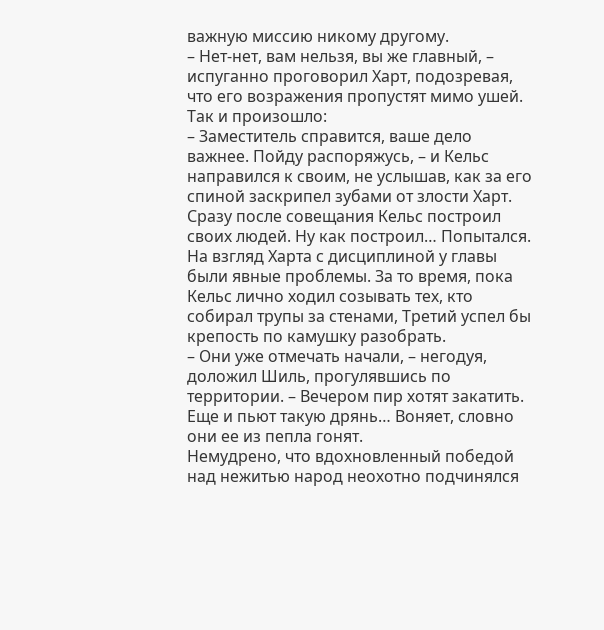важную миссию никому другому.
– Нет-нет, вам нельзя, вы же главный, – испуганно проговорил Харт, подозревая, что его возражения пропустят мимо ушей. Так и произошло:
– Заместитель справится, ваше дело важнее. Пойду распоряжусь, – и Кельс направился к своим, не услышав, как за его спиной заскрипел зубами от злости Харт.
Сразу после совещания Кельс построил своих людей. Ну как построил… Попытался. На взгляд Харта с дисциплиной у главы были явные проблемы. За то время, пока Кельс лично ходил созывать тех, кто собирал трупы за стенами, Третий успел бы крепость по камушку разобрать.
– Они уже отмечать начали, – негодуя, доложил Шиль, прогулявшись по территории. – Вечером пир хотят закатить. Еще и пьют такую дрянь… Воняет, словно они ее из пепла гонят.
Немудрено, что вдохновленный победой над нежитью народ неохотно подчинялся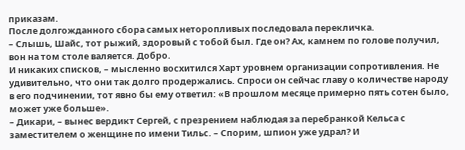приказам.
После долгожданного сбора самых неторопливых последовала перекличка.
– Слышь, Шайс, тот рыжий, здоровый с тобой был. Где он? Ах, камнем по голове получил, вон на том столе валяется. Добро.
И никаких списков, – мысленно восхитился Харт уровнем организации сопротивления. Не удивительно, что они так долго продержались. Спроси он сейчас главу о количестве народу в его подчинении, тот явно бы ему ответил: «В прошлом месяце примерно пять сотен было, может уже больше».
– Дикари, – вынес вердикт Сергей, с презрением наблюдая за перебранкой Кельса с заместителем о женщине по имени Тильс. – Спорим, шпион уже удрал? И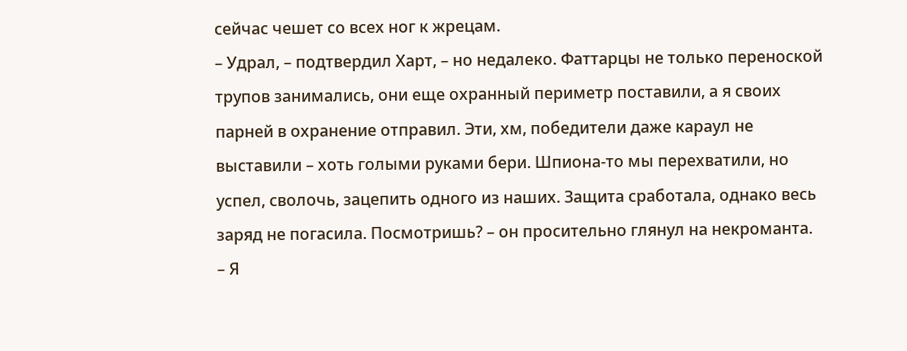сейчас чешет со всех ног к жрецам.
– Удрал, – подтвердил Харт, – но недалеко. Фаттарцы не только переноской трупов занимались, они еще охранный периметр поставили, а я своих парней в охранение отправил. Эти, хм, победители даже караул не выставили – хоть голыми руками бери. Шпиона-то мы перехватили, но успел, сволочь, зацепить одного из наших. Защита сработала, однако весь заряд не погасила. Посмотришь? – он просительно глянул на некроманта.
– Я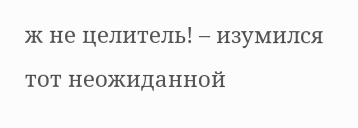ж не целитель! – изумился тот неожиданной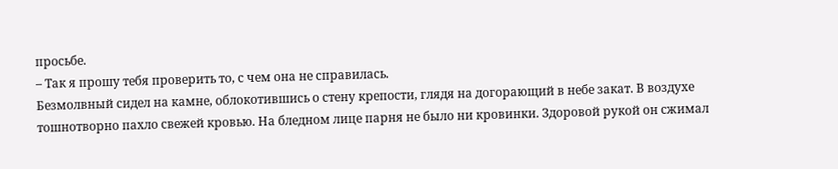просьбе.
– Так я прошу тебя проверить то, с чем она не справилась.
Безмолвный сидел на камне, облокотившись о стену крепости, глядя на догорающий в небе закат. В воздухе тошнотворно пахло свежей кровью. На бледном лице парня не было ни кровинки. Здоровой рукой он сжимал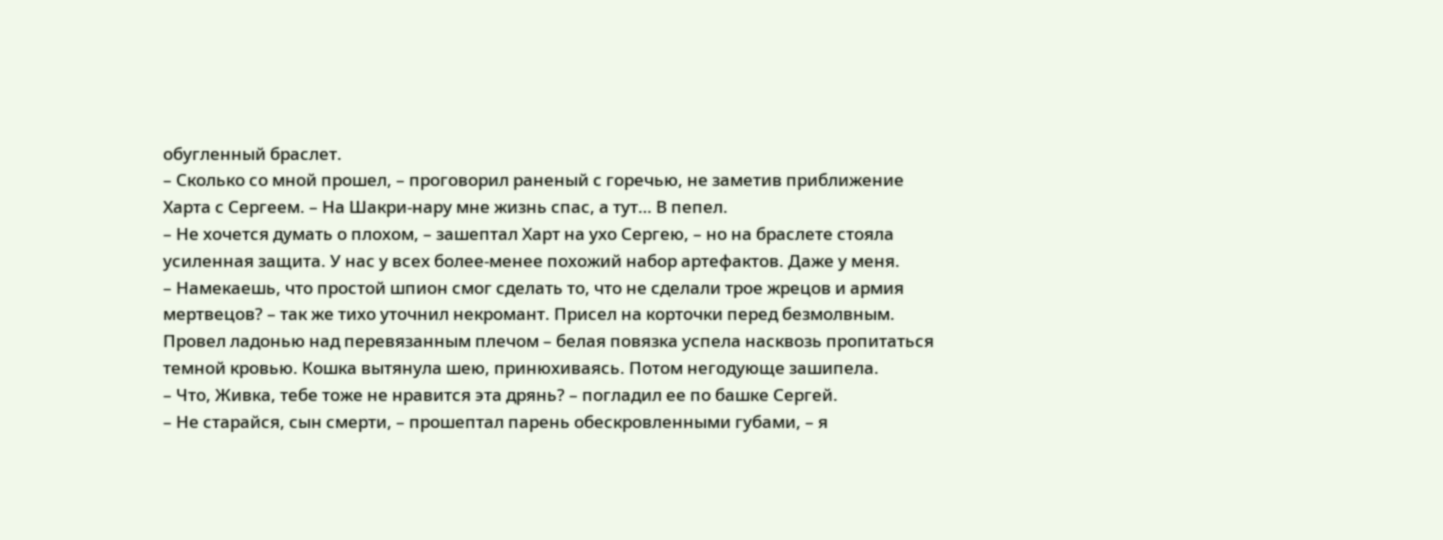обугленный браслет.
– Сколько со мной прошел, – проговорил раненый с горечью, не заметив приближение Харта с Сергеем. – На Шакри-нару мне жизнь спас, а тут… В пепел.
– Не хочется думать о плохом, – зашептал Харт на ухо Сергею, – но на браслете стояла усиленная защита. У нас у всех более-менее похожий набор артефактов. Даже у меня.
– Намекаешь, что простой шпион смог сделать то, что не сделали трое жрецов и армия мертвецов? – так же тихо уточнил некромант. Присел на корточки перед безмолвным. Провел ладонью над перевязанным плечом – белая повязка успела насквозь пропитаться темной кровью. Кошка вытянула шею, принюхиваясь. Потом негодующе зашипела.
– Что, Живка, тебе тоже не нравится эта дрянь? – погладил ее по башке Сергей.
– Не старайся, сын смерти, – прошептал парень обескровленными губами, – я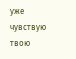уже чувствую твою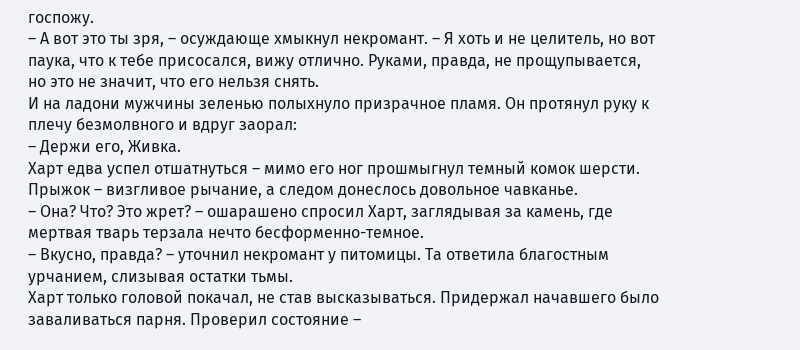госпожу.
– А вот это ты зря, – осуждающе хмыкнул некромант. – Я хоть и не целитель, но вот паука, что к тебе присосался, вижу отлично. Руками, правда, не прощупывается, но это не значит, что его нельзя снять.
И на ладони мужчины зеленью полыхнуло призрачное пламя. Он протянул руку к плечу безмолвного и вдруг заорал:
– Держи его, Живка.
Харт едва успел отшатнуться – мимо его ног прошмыгнул темный комок шерсти. Прыжок – визгливое рычание, а следом донеслось довольное чавканье.
– Она? Что? Это жрет? – ошарашено спросил Харт, заглядывая за камень, где мертвая тварь терзала нечто бесформенно-темное.
– Вкусно, правда? – уточнил некромант у питомицы. Та ответила благостным урчанием, слизывая остатки тьмы.
Харт только головой покачал, не став высказываться. Придержал начавшего было заваливаться парня. Проверил состояние –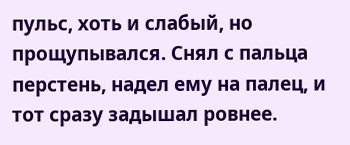пульс, хоть и слабый, но прощупывался. Снял с пальца перстень, надел ему на палец, и тот сразу задышал ровнее.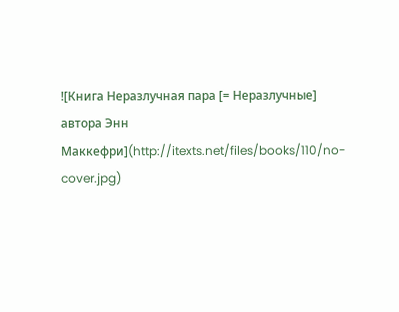![Книга Неразлучная пара [= Неразлучные] автора Энн Маккефри](http://itexts.net/files/books/110/no-cover.jpg)